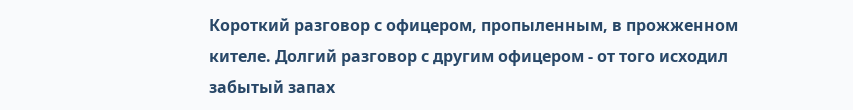Короткий разговор с офицером, пропыленным, в прожженном кителе. Долгий разговор с другим офицером - от того исходил забытый запах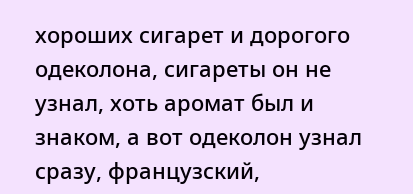хороших сигарет и дорогого одеколона, сигареты он не узнал, хоть аромат был и знаком, а вот одеколон узнал сразу, французский,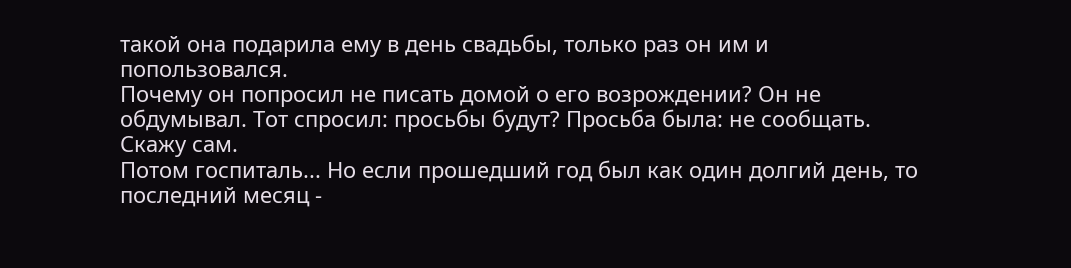такой она подарила ему в день свадьбы, только раз он им и попользовался.
Почему он попросил не писать домой о его возрождении? Он не обдумывал. Тот спросил: просьбы будут? Просьба была: не сообщать. Скажу сам.
Потом госпиталь... Но если прошедший год был как один долгий день, то последний месяц -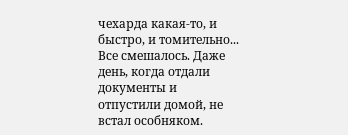чехарда какая-то, и быстро, и томительно... Все смешалось. Даже день, когда отдали документы и отпустили домой, не встал особняком.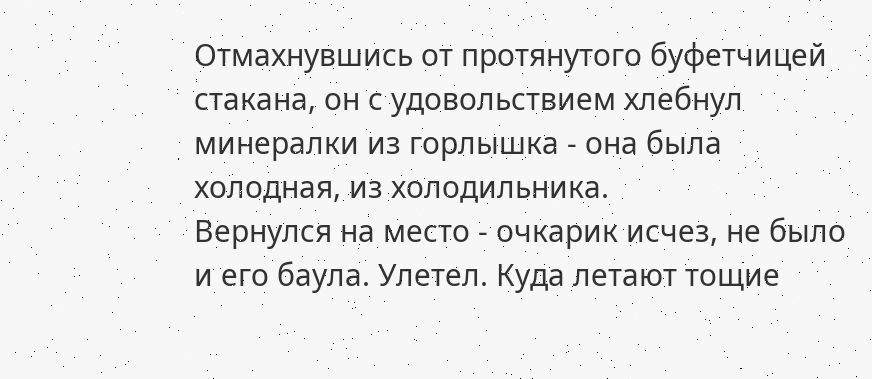Отмахнувшись от протянутого буфетчицей стакана, он с удовольствием хлебнул минералки из горлышка - она была холодная, из холодильника.
Вернулся на место - очкарик исчез, не было и его баула. Улетел. Куда летают тощие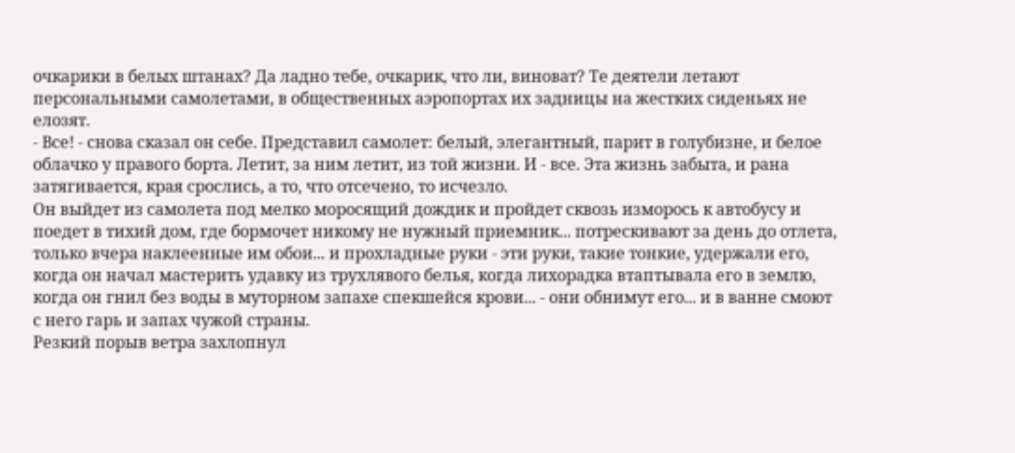очкарики в белых штанах? Да ладно тебе, очкарик, что ли, виноват? Те деятели летают персональными самолетами, в общественных аэропортах их задницы на жестких сиденьях не елозят.
- Все! - снова сказал он себе. Представил самолет: белый, элегантный, парит в голубизне, и белое облачко у правого борта. Летит, за ним летит, из той жизни. И - все. Эта жизнь забыта, и рана затягивается, края срослись, а то, что отсечено, то исчезло.
Он выйдет из самолета под мелко моросящий дождик и пройдет сквозь изморось к автобусу и поедет в тихий дом, где бормочет никому не нужный приемник... потрескивают за день до отлета, только вчера наклеенные им обои... и прохладные руки - эти руки, такие тонкие, удержали его, когда он начал мастерить удавку из трухлявого белья, когда лихорадка втаптывала его в землю, когда он гнил без воды в муторном запахе спекшейся крови... - они обнимут его... и в ванне смоют с него гарь и запах чужой страны.
Резкий порыв ветра захлопнул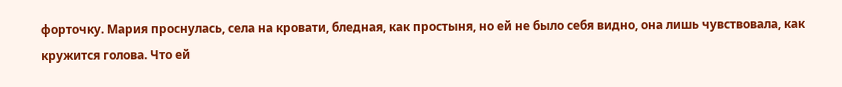форточку. Мария проснулась, села на кровати, бледная, как простыня, но ей не было себя видно, она лишь чувствовала, как кружится голова. Что ей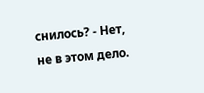снилось? - Нет, не в этом дело.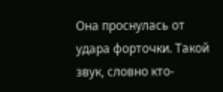Она проснулась от удара форточки. Такой звук, словно кто-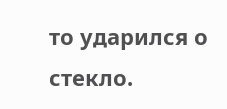то ударился о стекло.